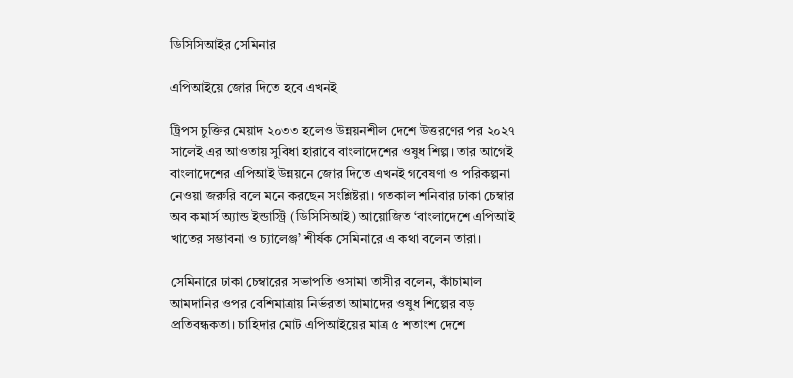ডিসিসিআইর সেমিনার

এপিআইয়ে জোর দিতে হবে এখনই

ট্রিপস চুক্তির মেয়াদ ২০৩৩ হলেও উন্নয়নশীল দেশে উত্তরণের পর ২০২৭ সালেই এর আওতায় সুবিধা হারাবে বাংলাদেশের ওষুধ শিল্প। তার আগেই বাংলাদেশের এপিআই উন্নয়নে জোর দিতে এখনই গবেষণা ও পরিকল্পনা নেওয়া জরুরি বলে মনে করছেন সংশ্লিষ্টরা। গতকাল শনিবার ঢাকা চেম্বার অব কমার্স অ্যান্ড ইন্ডাস্ট্রি (ডিসিসিআই) আয়োজিত ‘বাংলাদেশে এপিআই খাতের সম্ভাবনা ও চ্যালেঞ্জ’ শীর্ষক সেমিনারে এ কথা বলেন তারা।

সেমিনারে ঢাকা চেম্বারের সভাপতি ওসামা তাসীর বলেন, কাঁচামাল আমদানির ওপর বেশিমাত্রায় নির্ভরতা আমাদের ওষুধ শিল্পের বড় প্রতিবন্ধকতা। চাহিদার মোট এপিআইয়ের মাত্র ৫ শতাংশ দেশে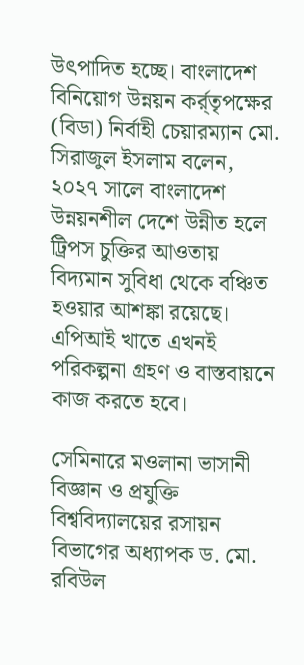উৎপাদিত হচ্ছে। বাংলাদেশ বিনিয়োগ উন্নয়ন কর্র্তৃপক্ষের (বিডা) নির্বাহী চেয়ারম্যান মো. সিরাজুল ইসলাম বলেন, ২০২৭ সালে বাংলাদেশ উন্নয়নশীল দেশে উন্নীত হলে ট্রিপস চুক্তির আওতায় বিদ্যমান সুবিধা থেকে বঞ্চিত হওয়ার আশঙ্কা রয়েছে। এপিআই খাতে এখনই পরিকল্পনা গ্রহণ ও বাস্তবায়নে কাজ করতে হবে।

সেমিনারে মওলানা ভাসানী বিজ্ঞান ও প্রযুক্তি বিশ্ববিদ্যালয়ের রসায়ন বিভাগের অধ্যাপক ড. মো. রবিউল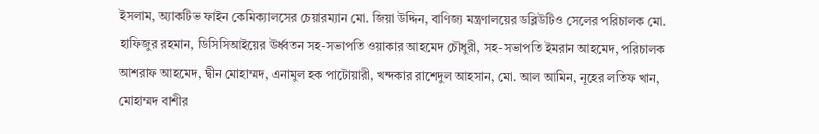ইসলাম, অ্যাকটিভ ফাইন কেমিক্যালসের চেয়ারম্যান মো. জিয়া উদ্দিন, বাণিজ্য মন্ত্রণালয়ের ডব্লিউটিও সেলের পরিচালক মো. হাফিজুর রহমান, ডিসিসিআইয়ের ঊর্ধ্বতন সহ-সভাপতি ওয়াকার আহমেদ চৌধুরী, সহ-সভাপতি ইমরান আহমেদ, পরিচালক আশরাফ আহমেদ, দ্বীন মোহাম্মদ, এনামুল হক পাটোয়ারী, খন্দকার রাশেদুল আহসান, মো. আল আমিন, নূহের লতিফ খান, মোহাম্মদ বাশীর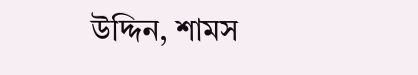উদ্দিন, শামস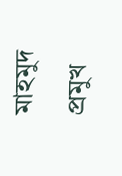মাহমুদ প্রমুখ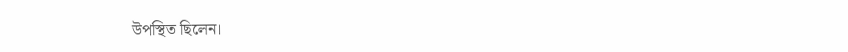উপস্থিত ছিলেন।